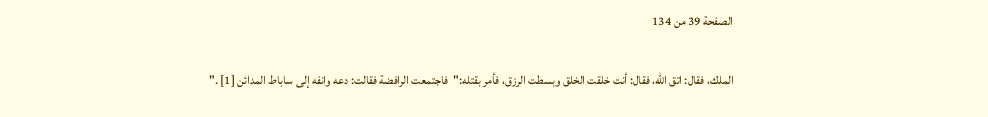الصفحة 39 من 134

الملك، فقال: اتق الله، فقال: أنت خلقت الخلق وبسطت الرزق، فأمر بقتله:"فاجتمعت الرافضة فقالت: دعه وانفه إلى ساباط المدائن [1] ."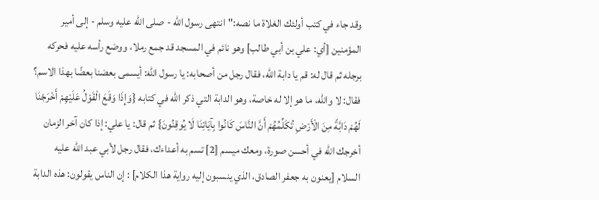وقد جاء في كتب أولئك الغلاة ما نصه:"انتهى رسول الله - صلى الله عليه وسلم - إلى أمير المؤمنين [أي: علي بن أبي طالب] وهو نائم في المسجد قد جمع رملا، ووضع رأسه عليه فحركه برجله ثم قال له: قم يا دابة الله، فقال رجل من أصحابه: يا رسول الله: أيسمى بعضنا بعضًا بهذا الاسم؟ فقال: لا والله، ما هو إلا له خاصة، وهو الدابة التي ذكر الله في كتابه {وَإِذَا وَقَعَ الْقَوْلُ عَلَيْهِمْ أَخْرَجْنَا لَهُمْ دَابَّةً مِنَ الْأَرْضِ تُكَلِّمُهُمْ أَنَّ النَّاسَ كَانُوا بِآيَاتِنَا لَا يُوقِنُونَ} ثم قال: يا علي: إذا كان آخر الزمان أخرجك الله في أحسن صورة، ومعك ميسم [2] تسم به أعداءك، فقال رجل لأبي عبد الله عليه السلام [يعنون به جعفر الصادق، الذي ينسبون إليه رواية هذا الكلام] : إن الناس يقولون: هذه الدابة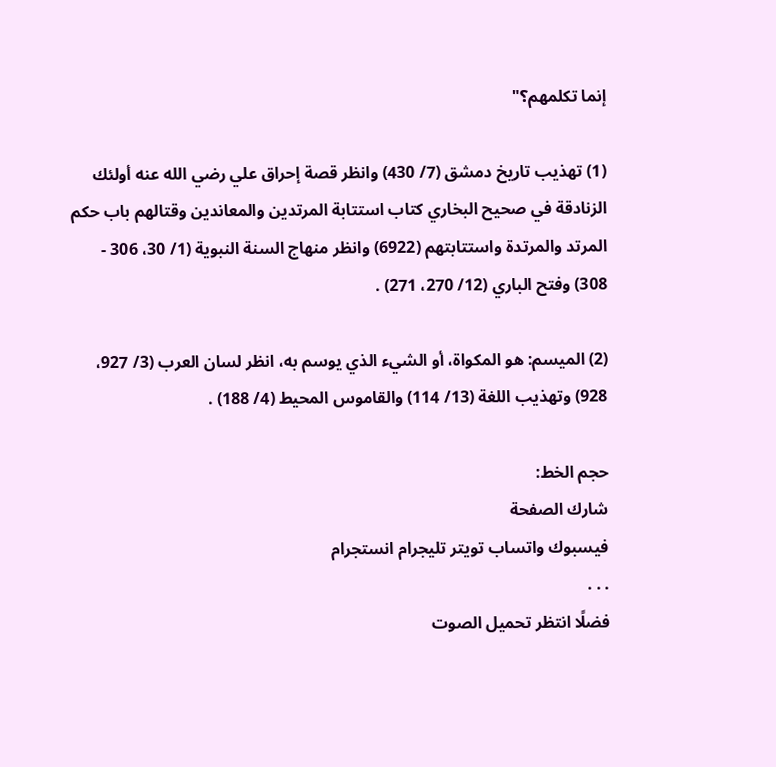إنما تكلمهم؟"

(1) تهذيب تاريخ دمشق (7/ 430) وانظر قصة إحراق علي رضي الله عنه أولئك الزنادقة في صحيح البخاري كتاب استتابة المرتدين والمعاندين وقتالهم باب حكم المرتد والمرتدة واستتابتهم (6922) وانظر منهاج السنة النبوية (1/ 30، 306 - 308) وفتح الباري (12/ 270، 271) .

(2) الميسم: هو المكواة، أو الشيء الذي يوسم به، انظر لسان العرب (3/ 927، 928) وتهذيب اللغة (13/ 114) والقاموس المحيط (4/ 188) .

حجم الخط:
شارك الصفحة
فيسبوك واتساب تويتر تليجرام انستجرام
. . .
فضلًا انتظر تحميل الصوت